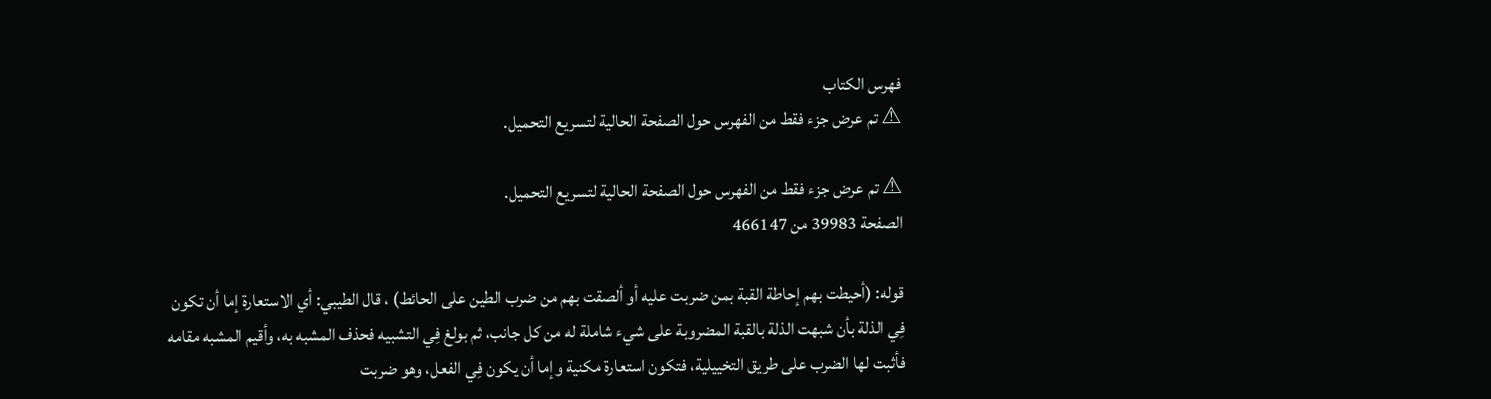فهرس الكتاب
⚠ تم عرض جزء فقط من الفهرس حول الصفحة الحالية لتسريع التحميل.

⚠ تم عرض جزء فقط من الفهرس حول الصفحة الحالية لتسريع التحميل.
الصفحة 39983 من 466147

قوله: (أحيطت بهم إحاطة القبة بمن ضربت عليه أو ألصقت بهم من ضرب الطين على الحائط) ، قال الطيبي: أي الاستعارة إما أن تكون فِي الذلة بأن شبهت الذلة بالقبة المضروبة على شيء شاملة له من كل جانب، ثم بولغ فِي التشبيه فحذف المشبه به، وأقيم المشبه مقامه فأثبت لها الضرب على طريق التخييلية، فتكون استعارة مكنية وإما أن يكون فِي الفعل، وهو ضربت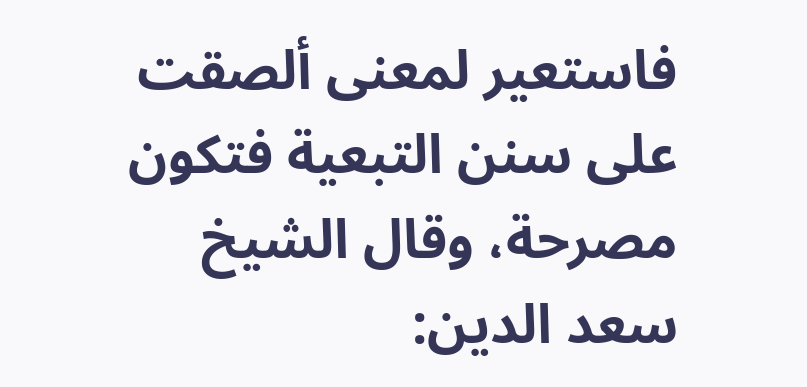فاستعير لمعنى ألصقت على سنن التبعية فتكون مصرحة، وقال الشيخ سعد الدين: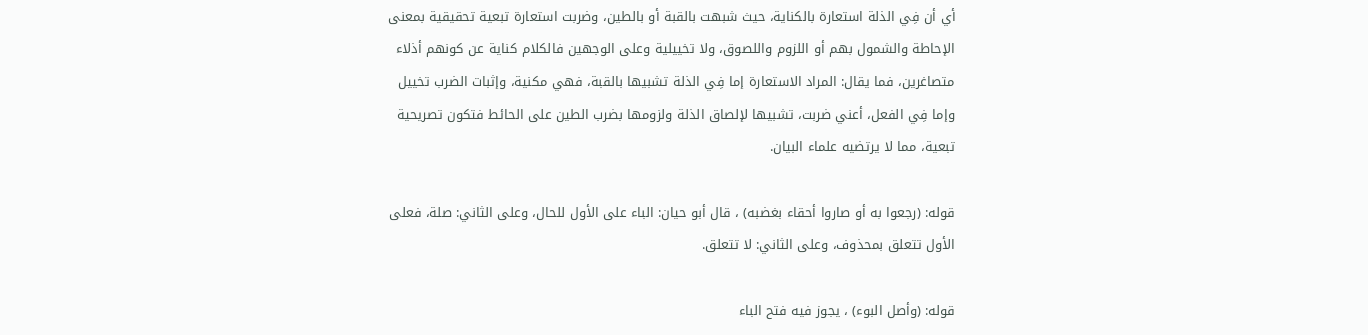أي أن فِي الذلة استعارة بالكناية، حيث شبهت بالقبة أو بالطين، وضربت استعارة تبعية تحقيقية بمعنى الإحاطة والشمول بهم أو اللزوم واللصوق، ولا تخييلية وعلى الوجهين فالكلام كناية عن كونهم أذلاء متصاغرين، فما يقال: المراد الاستعارة إما فِي الذلة تشبيها بالقبة، فهي مكنية، وإثبات الضرب تخييل وإما فِي الفعل، أعني ضربت، تشبيها لإلصاق الذلة ولزومها بضرب الطين على الحائط فتكون تصريحية تبعية، مما لا يرتضيه علماء البيان.

قوله: (رجعوا به أو صاروا أحقاء بغضبه) ، قال أبو حيان: الباء على الأول للحال، وعلى الثاني: صلة، فعلى الأول تتعلق بمحذوف، وعلى الثاني: لا تتعلق.

قوله: (وأصل البوء) ، يجوز فيه فتح الباء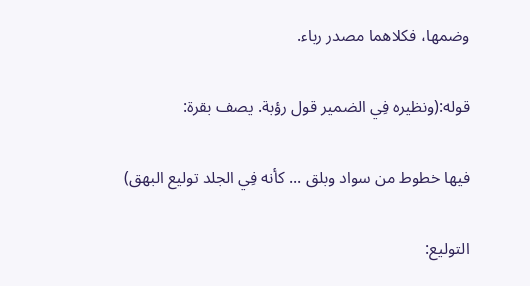وضمها، فكلاهما مصدر رباء.

قوله:(ونظيره فِي الضمير قول رؤبة. يصف بقرة:

فيها خطوط من سواد وبلق ... كأنه فِي الجلد توليع البهق)

التوليع: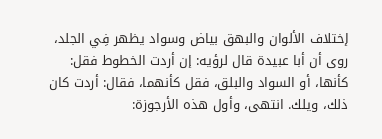إختلاف الألوان والبهق بياض وسواد يظهر فِي الجلد، روى أن أبا عبيدة قال لرؤيه: إن أردت الخطوط فقل: كأنها، أو السواد والبلق، فقل كأنهما، فقال: أردت كان ذلك، ويلك. انتهى، وأول هذه الأرجوزة: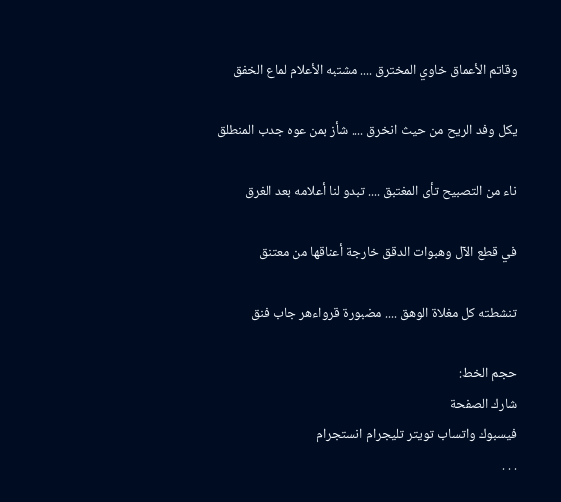وقاتم الأعماق خاوي المخترق .... مشتبه الأعلام لماع الخفق

يكل وفد الريح من حيث انخرق .... شأز بمن عوه جدب المنطلق

ناء من التصبيح تأى المغتبق .... تبدو لنا أعلامه بعد الغرق

في قطع الآل وهبوات الدقق خارجة أعناقها من معتنق

تنشطته كل مغلاة الوهق .... مضبورة قرواءهر جاب فنق

حجم الخط:
شارك الصفحة
فيسبوك واتساب تويتر تليجرام انستجرام
. . .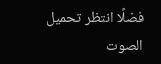فضلًا انتظر تحميل الصوت